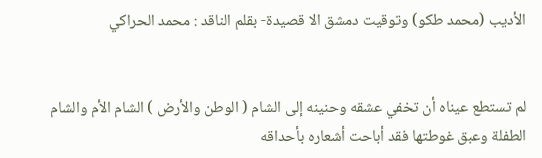الأديب (محمد طكو) وتوقيت دمشق الا قصيدة- بقلم الناقد : محمد الحراكي


لم تستطع عيناه أن تخفي عشقه وحنينه إلی الشام ( الوطن والأرض ) الشام الأم والشام الطفلة وعبق غوطتها فقد أباحت أشعاره بأحداقه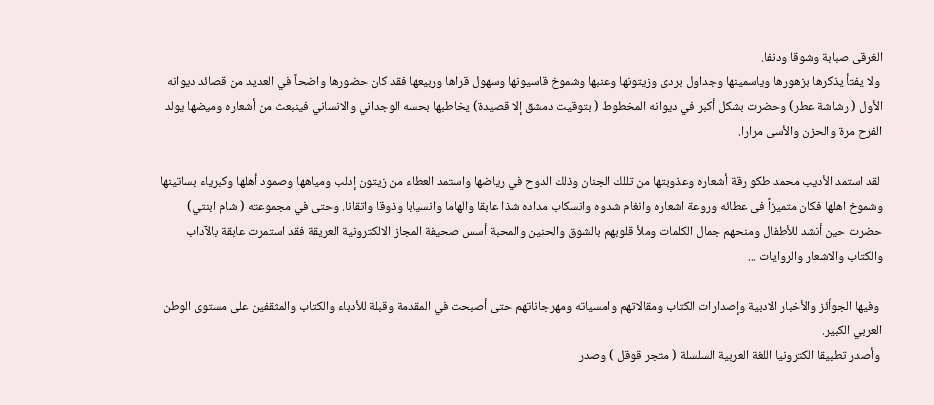الغرقی صبابة وشوقا ودنفا.
 ولا يفتأ يذكرها بزهورها وياسمينها وجداول بردى وزيتونها وعنبها وشموخ قاسيونها وسهول قراها وربيعها فقد كان حضورها واضحاً في العديد من قصائد ديوانه الأول ( رشاشة عطر) وحضرت بشكل أكبر في ديوانه المخطوط ( بتوقيت دمشق إلا قصيدة) يخاطبها بحسه الوجداني والانساني فينبعث من أشعاره وميضها يولد الفرح مرة والحزن والأسی مرارا.

 لقد استمد الأديب محمد طكو رقة أشعاره وعذوبتها من تللك الجنان وذلك الدوح في رياضها واستمد العطاء من زيتون إدلب ومياهها وصمود أهلها وكبرياء بساتينها وشموخ اهلها فكان متميزاً فی عطائه وروعة اشعاره وانغام شدوه وانسكاب مداده شذا عابقا والهاما وانسيابا وذوقا واتقانا. وحتی في مجموعته ( شام ابنتي) حضرت حين أنشد للأطفال ومنحهم جمال الكلمات وملأ قلوبهم بالشوق والحنين والمحبة أسس صحيفة المجاز الالكترونية العريقة فقد استمرت عابقة بالآداب والكتاب والاشعار والروايات ...

 وفيها الجواٗئز والأخبار الادبية وإصدارات الكتاب ومقالاتهم وامسياته ومهرجاناتهم حتی أصبحت في المقدمة وقبلة للأدباء والكتاب والمثقفين علی مستوی الوطن العربي الكبير.
 وأصدر تطبيقا الكترونيا اللغة العربية السلسلة ( متجر قوقل ) وصدر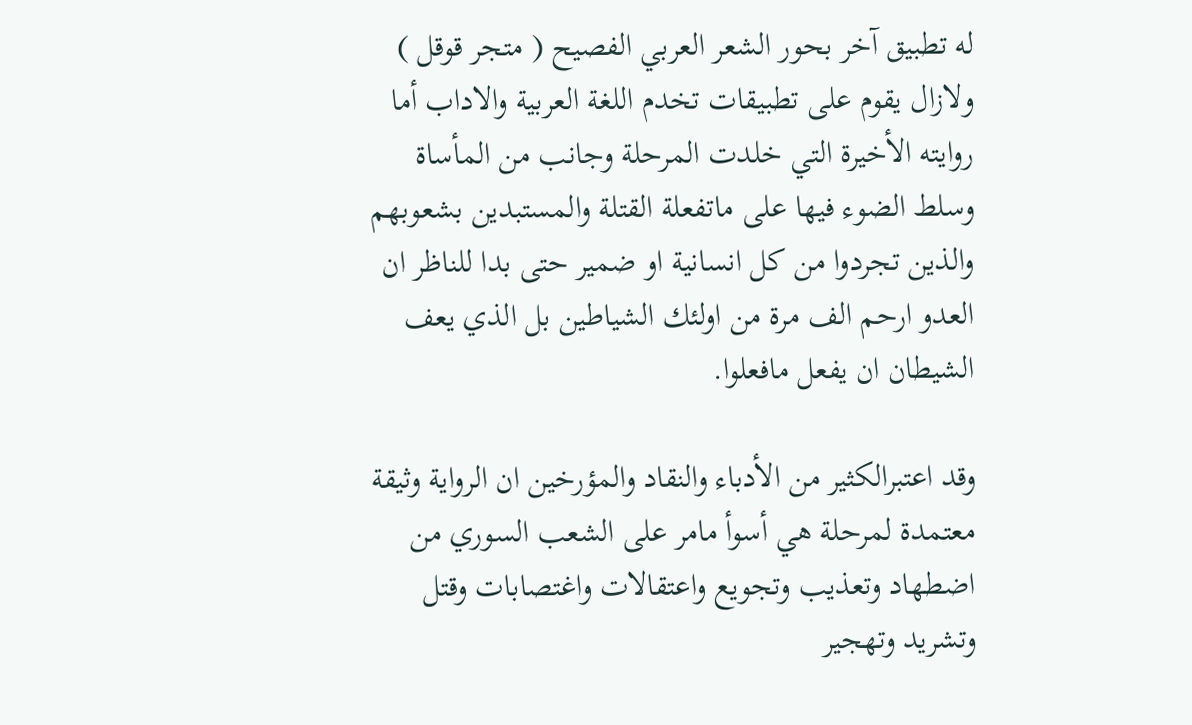له تطبيق آخر بحور الشعر العربي الفصيح ( متجر قوقل ) ولازال يقوم علی تطبيقات تخدم اللغة العربية والاداب أما روايته الأخيرة التي خلدت المرحلة وجانب من المأساة وسلط الضوء فيها علی ماتفعلة القتلة والمستبدين بشعوبهم والذين تجردوا من كل انسانية او ضمير حتی بدا للناظر ان العدو ارحم الف مرة من اولئك الشياطين بل الذي يعف الشيطان ان يفعل مافعلوا.

وقد اعتبرالكثير من الأدباء والنقاد والمؤرخين ان الرواية وثيقة معتمدة لمرحلة هي أسوأ مامر علی الشعب السوري من اضطهاد وتعذيب وتجويع واعتقالات واغتصابات وقتل وتشريد وتهجير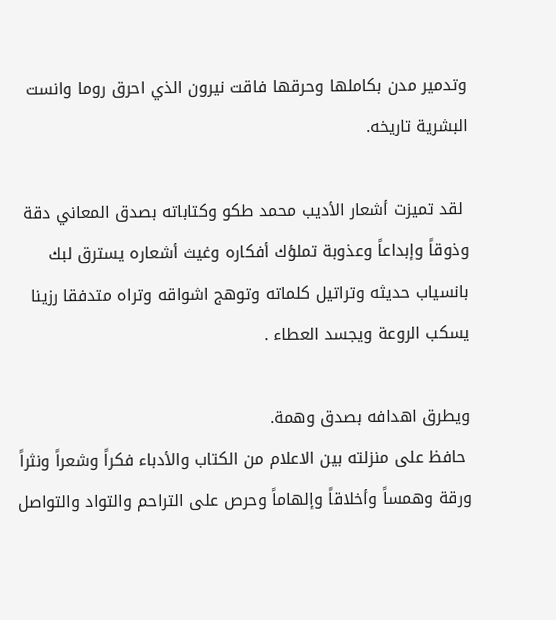وتدمير مدن بكاملها وحرقها فاقت نيرون الذي احرق روما وانست البشرية تاريخه.

 لقد تميزت أشعار الأديب محمد طكو وكتاباته بصدق المعاني دقة وذوقاً وإبداعاً وعذوبة تملؤك أفكاره وغيث أشعاره يسترق لبك بانسياب حديثه وتراتيل كلماته وتوهج اشواقه وتراه متدفقا رزينا يسكب الروعة ويجسد العطاء .

ويطرق اهدافه بصدق وهمة.
 حافظ علی منزلته بين الاعلام من الكتاب والأدباء فكراً وشعراً ونثراً ورقة وهمساً وأخلاقاً وإلهاماً وحرص علی التراحم والتواد والتواصل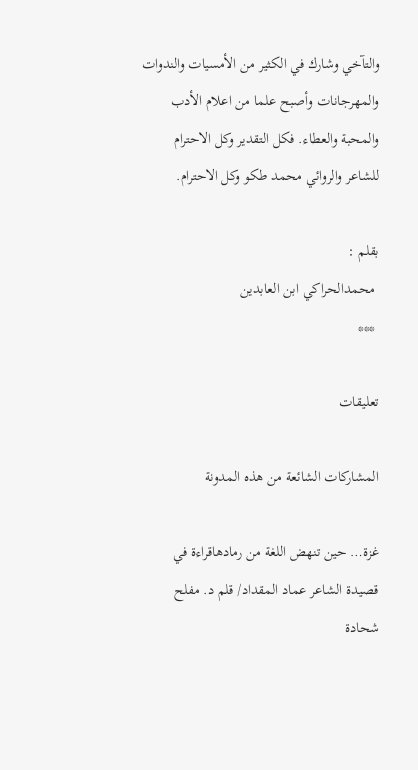والتآخي وشارك في الكثير من الأمسيات والندوات والمهرجانات وأصبح علما من اعلام الأدب والمحبة والعطاء. فكل التقدير وكل الاحترام للشاعر والروائي محمد طكو وكل الاحترام.

بقلم :
 محمدالحراكي ابن العابدين
 ***

تعليقات

المشاركات الشائعة من هذه المدونة

غزة… حين تنهض اللغة من رمادهاقراءة في قصيدة الشاعر عماد المقداد/ قلم د. مفلح شحادة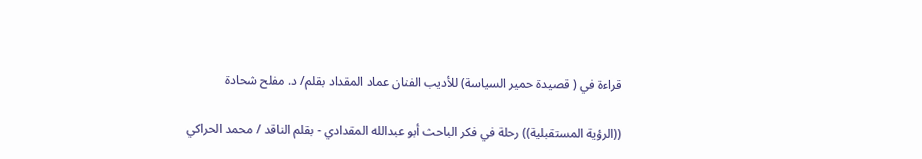قراءة في ( قصيدة حمير السياسة) للأديب الفنان عماد المقداد بقلم/ د. مفلح شحادة

((الرؤية المستقبلية)) رحلة في فكر الباحث أبو عبدالله المقدادي - بقلم الناقد / محمد الحراكي